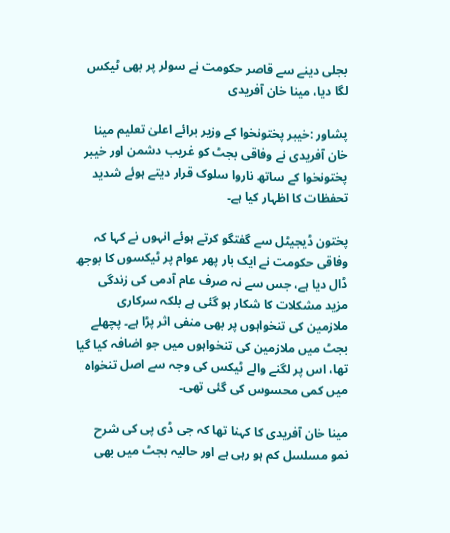بجلی دینے سے قاصر حکومت نے سولر پر بھی ٹیکس لگا دیا، مینا خان آفریدی

پشاور :خیبر پختونخوا کے وزیر برائے اعلیٰ تعلیم مینا خان آفریدی نے وفاقی بجٹ کو غریب دشمن اور خیبر پختونخوا کے ساتھ ناروا سلوک قرار دیتے ہوئے شدید تحفظات کا اظہار کیا ہے۔

پختون ڈیجیٹل سے گفتگو کرتے ہوئے انہوں نے کہا کہ وفاقی حکومت نے ایک بار پھر عوام پر ٹیکسوں کا بوجھ ڈال دیا ہے، جس سے نہ صرف عام آدمی کی زندگی مزید مشکلات کا شکار ہو گئی ہے بلکہ سرکاری ملازمین کی تنخواہوں پر بھی منفی اثر پڑا ہے۔ پچھلے بجٹ میں ملازمین کی تنخواہوں میں جو اضافہ کیا گیا تھا، اس پر لگنے والے ٹیکس کی وجہ سے اصل تنخواہ میں کمی محسوس کی گئی تھی۔

مینا خان آفریدی کا کہنا تھا کہ جی ڈی پی کی شرح نمو مسلسل کم ہو رہی ہے اور حالیہ بجٹ میں بھی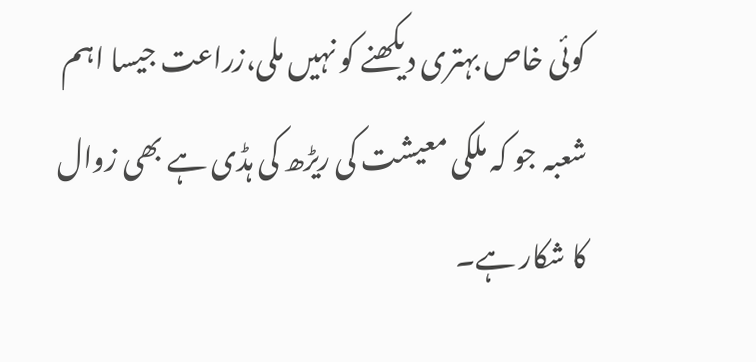کوئی خاص بہتری دیکھنے کو نہیں ملی،زراعت جیسا اہم شعبہ جو کہ ملکی معیشت کی ریڑھ کی ہڈی ہے بھی زوال کا شکار ہے۔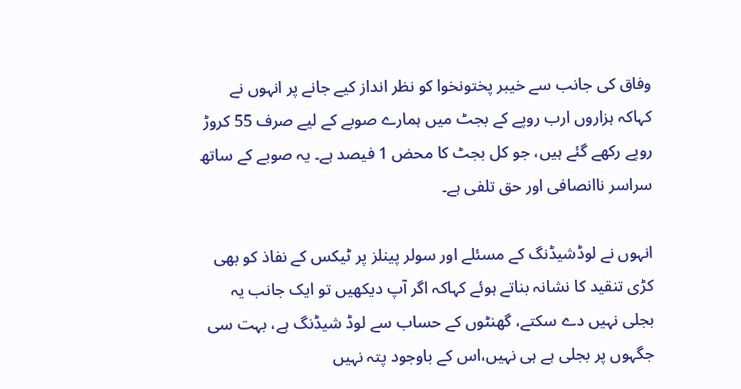وفاق کی جانب سے خیبر پختونخوا کو نظر انداز کیے جانے پر انہوں نے کہاکہ ہزاروں ارب روپے کے بجٹ میں ہمارے صوبے کے لیے صرف 55 کروڑ روپے رکھے گئے ہیں، جو کل بجٹ کا محض 1 فیصد ہے۔ یہ صوبے کے ساتھ سراسر ناانصافی اور حق تلفی ہے۔

انہوں نے لوڈشیڈنگ کے مسئلے اور سولر پینلز پر ٹیکس کے نفاذ کو بھی کڑی تنقید کا نشانہ بناتے ہوئے کہاکہ اگر آپ دیکھیں تو ایک جانب یہ بجلی نہیں دے سکتے، گھنٹوں کے حساب سے لوڈ شیڈنگ ہے، بہت سی جگہوں پر بجلی ہے ہی نہیں،اس کے باوجود پتہ نہیں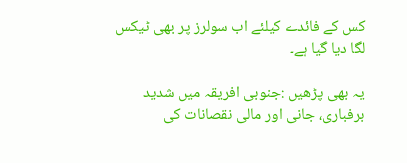کس کے فائدے کیلئے اب سولرز پر بھی ٹیکس لگا دیا گیا ہے۔

یہ بھی پڑھیں :جنوبی افریقہ میں شدید برفباری، جانی اور مالی نقصانات کی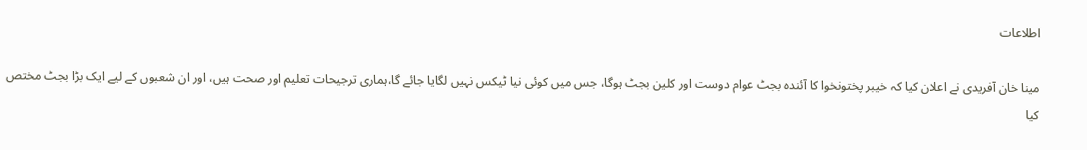اطلاعات

مینا خان آفریدی نے اعلان کیا کہ خیبر پختونخوا کا آئندہ بجٹ عوام دوست اور کلین بجٹ ہوگا، جس میں کوئی نیا ٹیکس نہیں لگایا جائے گا،ہماری ترجیحات تعلیم اور صحت ہیں، اور ان شعبوں کے لیے ایک بڑا بجٹ مختص کیا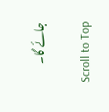جائے گا۔

Scroll to Top